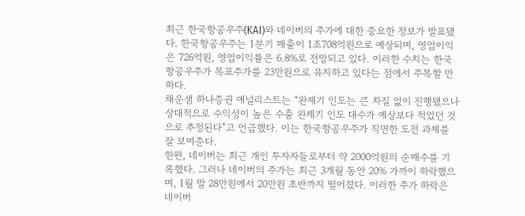최근 한국항공우주(KAI)와 네이버의 주가에 대한 중요한 정보가 발표됐다. 한국항공우주는 1분기 매출이 1조708억원으로 예상되며, 영업이익은 726억원, 영업이익률은 6.8%로 전망되고 있다. 이러한 수치는 한국항공우주가 목표주가를 23만원으로 유지하고 있다는 점에서 주목할 만하다.
채운샘 하나증권 애널리스트는 “완제기 인도는 큰 차질 없이 진행됐으나 상대적으로 수익성이 높은 수출 완제기 인도 대수가 예상보다 적었던 것으로 추정된다”고 언급했다. 이는 한국항공우주가 직면한 도전 과제를 잘 보여준다.
한편, 네이버는 최근 개인 투자자들로부터 약 2000억원의 순매수를 기록했다. 그러나 네이버의 주가는 최근 3개월 동안 20% 가까이 하락했으며, 1월 말 28만원에서 20만원 초반까지 떨어졌다. 이러한 주가 하락은 네이버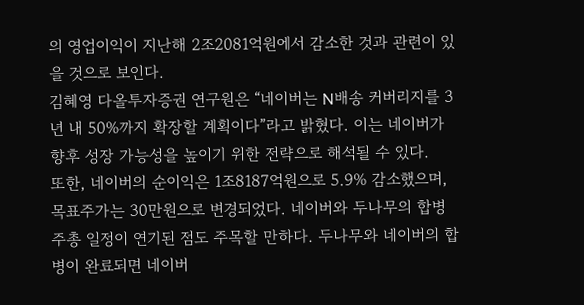의 영업이익이 지난해 2조2081억원에서 감소한 것과 관련이 있을 것으로 보인다.
김혜영 다올투자증권 연구원은 “네이버는 N배송 커버리지를 3년 내 50%까지 확장할 계획이다”라고 밝혔다. 이는 네이버가 향후 성장 가능성을 높이기 위한 전략으로 해석될 수 있다.
또한, 네이버의 순이익은 1조8187억원으로 5.9% 감소했으며, 목표주가는 30만원으로 변경되었다. 네이버와 두나무의 합병 주총 일정이 연기된 점도 주목할 만하다. 두나무와 네이버의 합병이 완료되면 네이버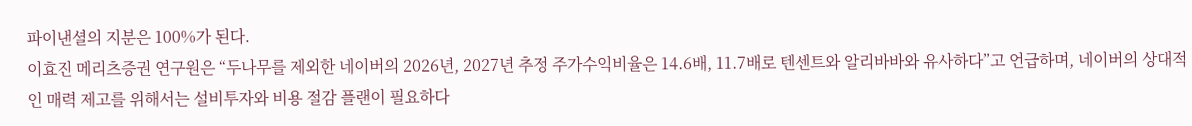파이낸셜의 지분은 100%가 된다.
이효진 메리츠증권 연구원은 “두나무를 제외한 네이버의 2026년, 2027년 추정 주가수익비율은 14.6배, 11.7배로 텐센트와 알리바바와 유사하다”고 언급하며, 네이버의 상대적인 매력 제고를 위해서는 설비투자와 비용 절감 플랜이 필요하다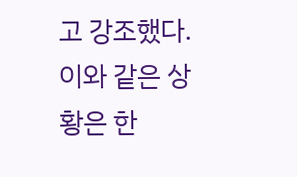고 강조했다.
이와 같은 상황은 한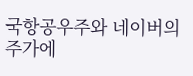국항공우주와 네이버의 주가에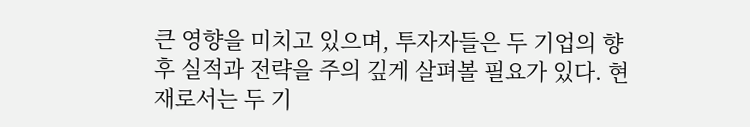큰 영향을 미치고 있으며, 투자자들은 두 기업의 향후 실적과 전략을 주의 깊게 살펴볼 필요가 있다. 현재로서는 두 기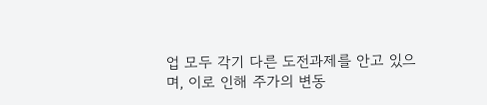업 모두 각기 다른 도전과제를 안고 있으며, 이로 인해 주가의 변동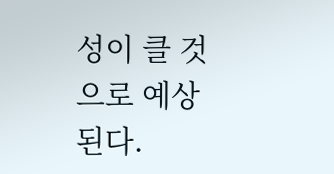성이 클 것으로 예상된다.